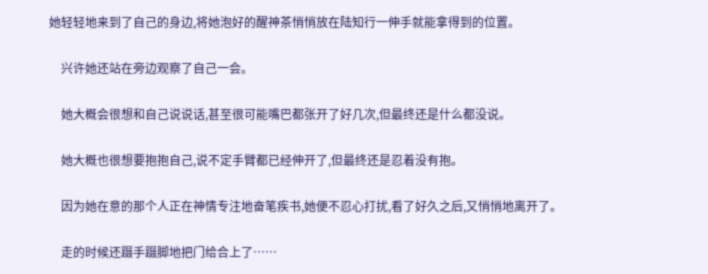她轻轻地来到了自己的身边,将她泡好的醒神茶悄悄放在陆知行一伸手就能拿得到的位置。

    兴许她还站在旁边观察了自己一会。

    她大概会很想和自己说说话,甚至很可能嘴巴都张开了好几次,但最终还是什么都没说。

    她大概也很想要抱抱自己,说不定手臂都已经伸开了,但最终还是忍着没有抱。

    因为她在意的那个人正在神情专注地奋笔疾书,她便不忍心打扰,看了好久之后,又悄悄地离开了。

    走的时候还蹑手蹑脚地把门给合上了……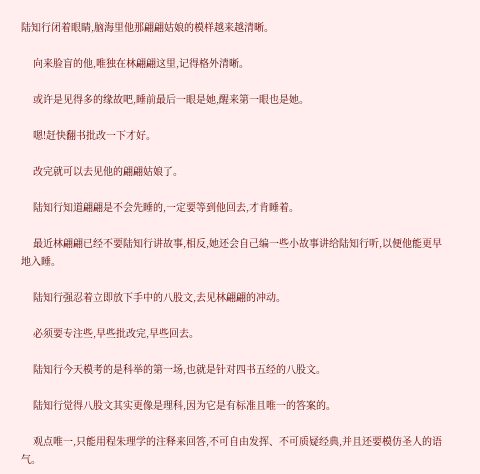陆知行闭着眼睛,脑海里他那翩翩姑娘的模样越来越清晰。

    向来脸盲的他,唯独在林翩翩这里,记得格外清晰。

    或许是见得多的缘故吧,睡前最后一眼是她,醒来第一眼也是她。

    嗯!赶快翻书批改一下才好。

    改完就可以去见他的翩翩姑娘了。

    陆知行知道翩翩是不会先睡的,一定要等到他回去,才肯睡着。

    最近林翩翩已经不要陆知行讲故事,相反,她还会自己编一些小故事讲给陆知行听,以便他能更早地入睡。

    陆知行强忍着立即放下手中的八股文,去见林翩翩的冲动。

    必须要专注些,早些批改完,早些回去。

    陆知行今天模考的是科举的第一场,也就是针对四书五经的八股文。

    陆知行觉得八股文其实更像是理科,因为它是有标准且唯一的答案的。

    观点唯一,只能用程朱理学的注释来回答,不可自由发挥、不可质疑经典,并且还要模仿圣人的语气。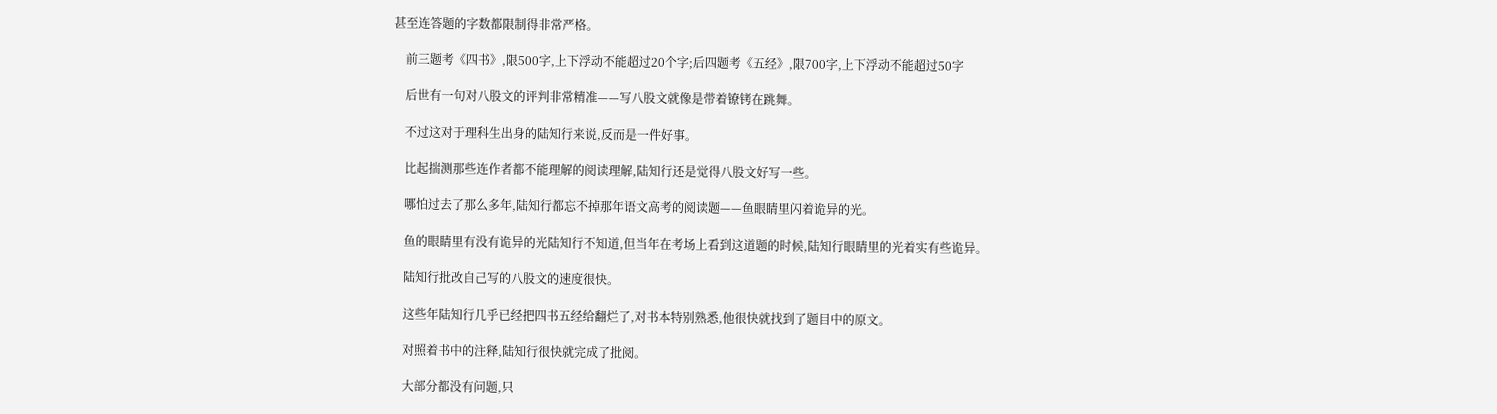甚至连答题的字数都限制得非常严格。

    前三题考《四书》,限500字,上下浮动不能超过20个字;后四题考《五经》,限700字,上下浮动不能超过50字

    后世有一句对八股文的评判非常精准——写八股文就像是带着镣铐在跳舞。

    不过这对于理科生出身的陆知行来说,反而是一件好事。

    比起揣测那些连作者都不能理解的阅读理解,陆知行还是觉得八股文好写一些。

    哪怕过去了那么多年,陆知行都忘不掉那年语文高考的阅读题——鱼眼睛里闪着诡异的光。

    鱼的眼睛里有没有诡异的光陆知行不知道,但当年在考场上看到这道题的时候,陆知行眼睛里的光着实有些诡异。

    陆知行批改自己写的八股文的速度很快。

    这些年陆知行几乎已经把四书五经给翻烂了,对书本特别熟悉,他很快就找到了题目中的原文。

    对照着书中的注释,陆知行很快就完成了批阅。

    大部分都没有问题,只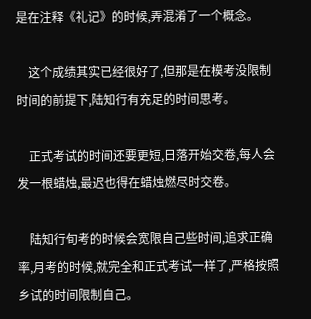是在注释《礼记》的时候,弄混淆了一个概念。

    这个成绩其实已经很好了,但那是在模考没限制时间的前提下,陆知行有充足的时间思考。

    正式考试的时间还要更短,日落开始交卷,每人会发一根蜡烛,最迟也得在蜡烛燃尽时交卷。

    陆知行旬考的时候会宽限自己些时间,追求正确率,月考的时候,就完全和正式考试一样了,严格按照乡试的时间限制自己。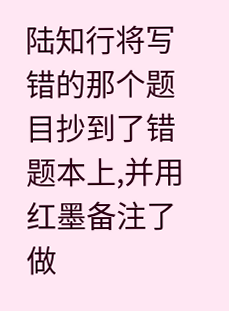陆知行将写错的那个题目抄到了错题本上,并用红墨备注了做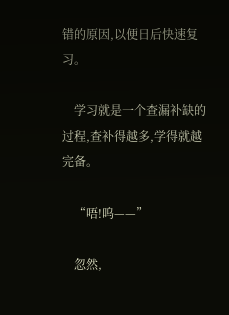错的原因,以便日后快速复习。

    学习就是一个查漏补缺的过程,查补得越多,学得就越完备。

    “唔!呜——”

    忽然,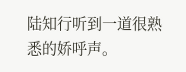陆知行听到一道很熟悉的娇呼声。